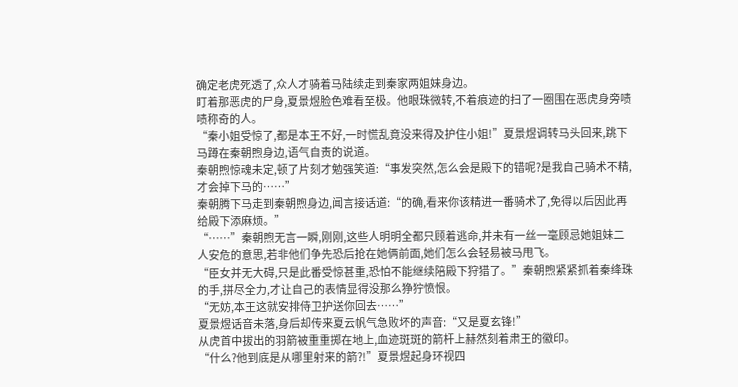确定老虎死透了,众人才骑着马陆续走到秦家两姐妹身边。
盯着那恶虎的尸身,夏景煜脸色难看至极。他眼珠微转,不着痕迹的扫了一圈围在恶虎身旁啧啧称奇的人。
“秦小姐受惊了,都是本王不好,一时慌乱竟没来得及护住小姐!”夏景煜调转马头回来,跳下马蹲在秦朝煦身边,语气自责的说道。
秦朝煦惊魂未定,顿了片刻才勉强笑道:“事发突然,怎么会是殿下的错呢?是我自己骑术不精,才会掉下马的……”
秦朝腾下马走到秦朝煦身边,闻言接话道:“的确,看来你该精进一番骑术了,免得以后因此再给殿下添麻烦。”
“……”秦朝煦无言一瞬,刚刚,这些人明明全都只顾着逃命,并未有一丝一毫顾忌她姐妹二人安危的意思,若非他们争先恐后抢在她俩前面,她们怎么会轻易被马甩飞。
“臣女并无大碍,只是此番受惊甚重,恐怕不能继续陪殿下狩猎了。”秦朝煦紧紧抓着秦绛珠的手,拼尽全力,才让自己的表情显得没那么狰狞愤恨。
“无妨,本王这就安排侍卫护送你回去……”
夏景煜话音未落,身后却传来夏云帆气急败坏的声音:“又是夏玄锋!”
从虎首中拔出的羽箭被重重掷在地上,血迹斑斑的箭杆上赫然刻着肃王的徽印。
“什么?他到底是从哪里射来的箭?!”夏景煜起身环视四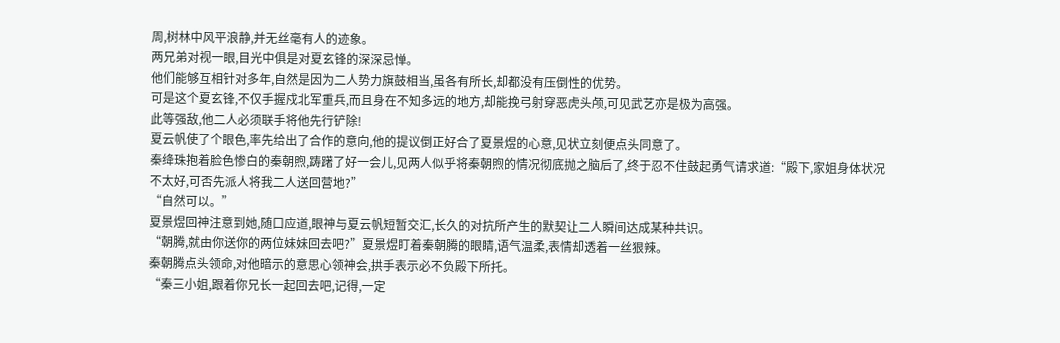周,树林中风平浪静,并无丝毫有人的迹象。
两兄弟对视一眼,目光中俱是对夏玄锋的深深忌惮。
他们能够互相针对多年,自然是因为二人势力旗鼓相当,虽各有所长,却都没有压倒性的优势。
可是这个夏玄锋,不仅手握戍北军重兵,而且身在不知多远的地方,却能挽弓射穿恶虎头颅,可见武艺亦是极为高强。
此等强敌,他二人必须联手将他先行铲除!
夏云帆使了个眼色,率先给出了合作的意向,他的提议倒正好合了夏景煜的心意,见状立刻便点头同意了。
秦绛珠抱着脸色惨白的秦朝煦,踌躇了好一会儿,见两人似乎将秦朝煦的情况彻底抛之脑后了,终于忍不住鼓起勇气请求道:“殿下,家姐身体状况不太好,可否先派人将我二人送回营地?”
“自然可以。”
夏景煜回神注意到她,随口应道,眼神与夏云帆短暂交汇,长久的对抗所产生的默契让二人瞬间达成某种共识。
“朝腾,就由你送你的两位妹妹回去吧?”夏景煜盯着秦朝腾的眼睛,语气温柔,表情却透着一丝狠辣。
秦朝腾点头领命,对他暗示的意思心领神会,拱手表示必不负殿下所托。
“秦三小姐,跟着你兄长一起回去吧,记得,一定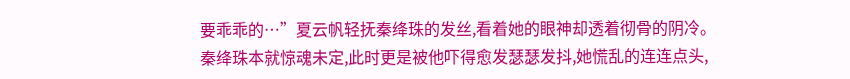要乖乖的…”夏云帆轻抚秦绛珠的发丝,看着她的眼神却透着彻骨的阴冷。
秦绛珠本就惊魂未定,此时更是被他吓得愈发瑟瑟发抖,她慌乱的连连点头,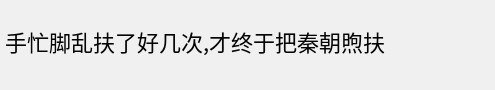手忙脚乱扶了好几次,才终于把秦朝煦扶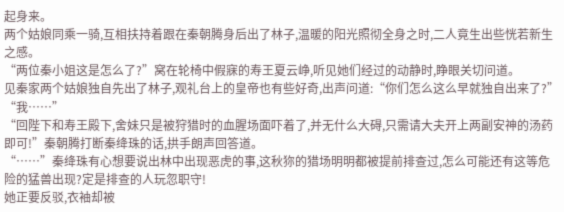起身来。
两个姑娘同乘一骑,互相扶持着跟在秦朝腾身后出了林子,温暖的阳光照彻全身之时,二人竟生出些恍若新生之感。
“两位秦小姐这是怎么了?”窝在轮椅中假寐的寿王夏云峥,听见她们经过的动静时,睁眼关切问道。
见秦家两个姑娘独自先出了林子,观礼台上的皇帝也有些好奇,出声问道:“你们怎么这么早就独自出来了?”
“我……”
“回陛下和寿王殿下,舍妹只是被狩猎时的血腥场面吓着了,并无什么大碍,只需请大夫开上两副安神的汤药即可!”秦朝腾打断秦绛珠的话,拱手朗声回答道。
“……”秦绛珠有心想要说出林中出现恶虎的事,这秋狝的猎场明明都被提前排查过,怎么可能还有这等危险的猛兽出现?定是排查的人玩忽职守!
她正要反驳,衣袖却被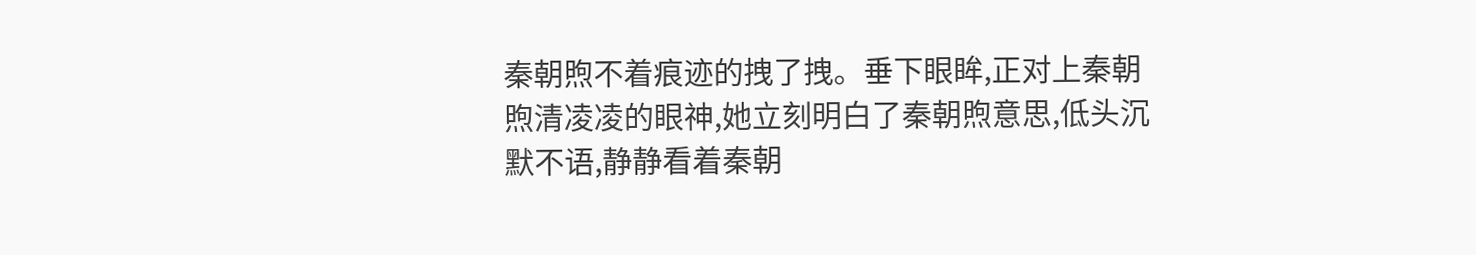秦朝煦不着痕迹的拽了拽。垂下眼眸,正对上秦朝煦清凌凌的眼神,她立刻明白了秦朝煦意思,低头沉默不语,静静看着秦朝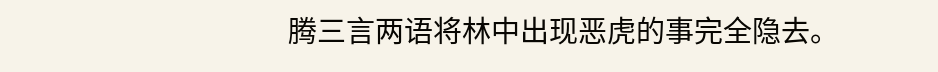腾三言两语将林中出现恶虎的事完全隐去。